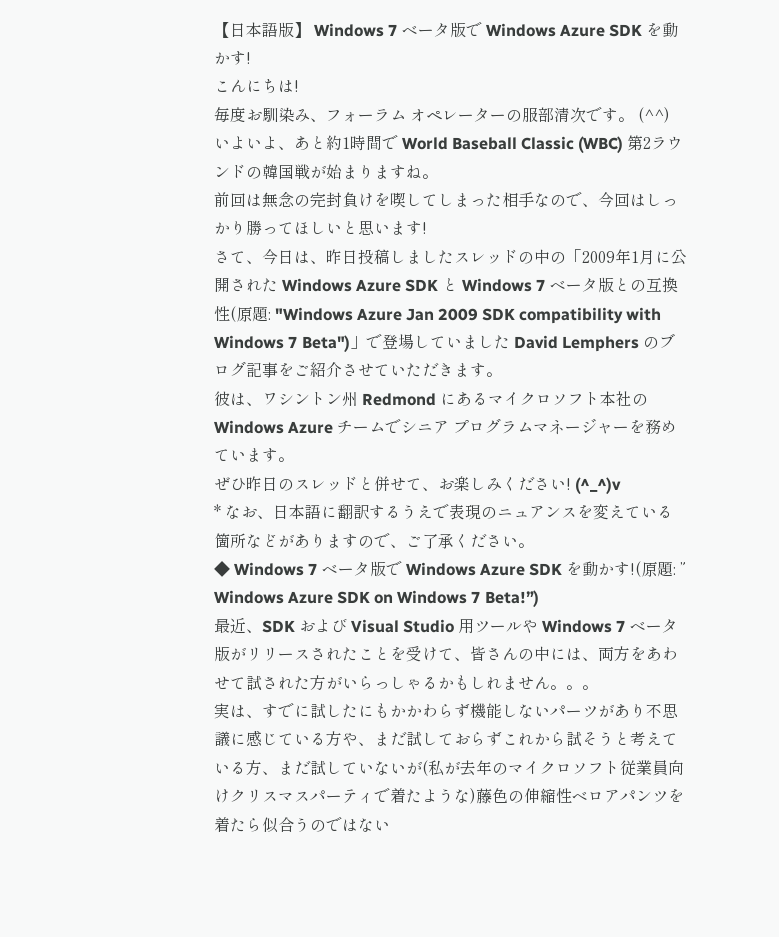【日本語版】 Windows 7 ベータ版で Windows Azure SDK を動かす!
こんにちは!
毎度お馴染み、フォーラム オペレーターの服部清次です。 (^^)
いよいよ、あと約1時間で World Baseball Classic (WBC) 第2ラウンドの韓国戦が始まりますね。
前回は無念の完封負けを喫してしまった相手なので、今回はしっかり勝ってほしいと思います!
さて、今日は、昨日投稿しましたスレッドの中の「2009年1月に公開された Windows Azure SDK と Windows 7 ベータ版との互換性(原題: "Windows Azure Jan 2009 SDK compatibility with Windows 7 Beta")」で登場していました David Lemphers のブログ記事をご紹介させていただきます。
彼は、ワシントン州 Redmond にあるマイクロソフト本社の Windows Azure チームでシニア プログラムマネージャーを務めています。
ぜひ昨日のスレッドと併せて、お楽しみください! (^_^)v
* なお、日本語に翻訳するうえで表現のニュアンスを変えている箇所などがありますので、ご了承ください。
◆ Windows 7 ベータ版で Windows Azure SDK を動かす!(原題: ” Windows Azure SDK on Windows 7 Beta!”)
最近、SDK および Visual Studio 用ツールや Windows 7 ベータ版がリリースされたことを受けて、皆さんの中には、両方をあわせて試された方がいらっしゃるかもしれません。。。
実は、すでに試したにもかかわらず機能しないパーツがあり不思議に感じている方や、まだ試しておらずこれから試そうと考えている方、まだ試していないが(私が去年のマイクロソフト従業員向けクリスマスパーティで着たような)藤色の伸縮性ベロアパンツを着たら似合うのではない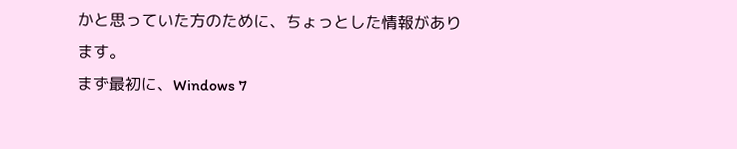かと思っていた方のために、ちょっとした情報があります。
まず最初に、Windows 7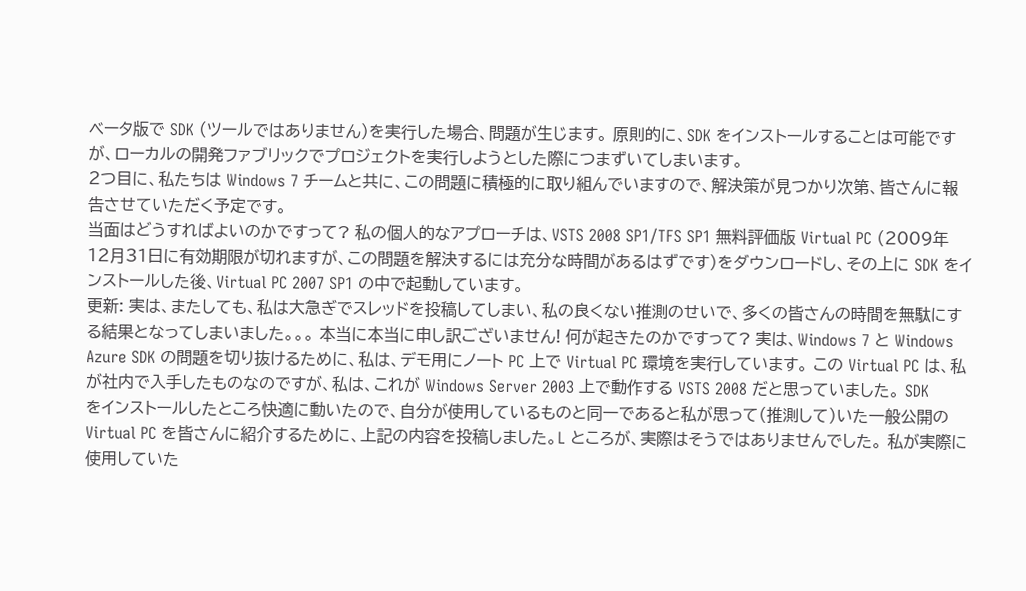ベータ版で SDK (ツールではありません)を実行した場合、問題が生じます。 原則的に、SDK をインストールすることは可能ですが、ローカルの開発ファブリックでプロジェクトを実行しようとした際につまずいてしまいます。
2つ目に、私たちは Windows 7 チームと共に、この問題に積極的に取り組んでいますので、解決策が見つかり次第、皆さんに報告させていただく予定です。
当面はどうすればよいのかですって? 私の個人的なアプローチは、VSTS 2008 SP1/TFS SP1 無料評価版 Virtual PC (2009年12月31日に有効期限が切れますが、この問題を解決するには充分な時間があるはずです)をダウンロードし、その上に SDK をインストールした後、Virtual PC 2007 SP1 の中で起動しています。
更新: 実は、またしても、私は大急ぎでスレッドを投稿してしまい、私の良くない推測のせいで、多くの皆さんの時間を無駄にする結果となってしまいました。。。 本当に本当に申し訳ございません! 何が起きたのかですって? 実は、Windows 7 と Windows Azure SDK の問題を切り抜けるために、私は、デモ用にノート PC 上で Virtual PC 環境を実行しています。 この Virtual PC は、私が社内で入手したものなのですが、私は、これが Windows Server 2003 上で動作する VSTS 2008 だと思っていました。 SDK をインストールしたところ快適に動いたので、自分が使用しているものと同一であると私が思って(推測して)いた一般公開の Virtual PC を皆さんに紹介するために、上記の内容を投稿しました。L ところが、実際はそうではありませんでした。 私が実際に使用していた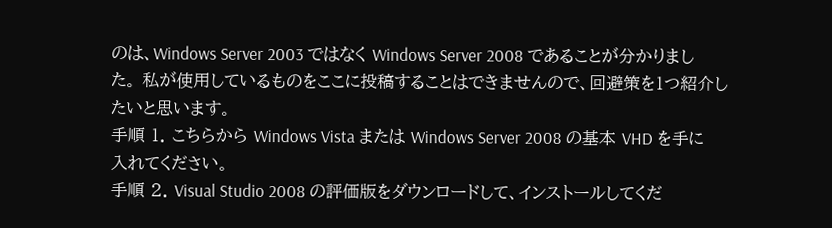のは、Windows Server 2003 ではなく Windows Server 2008 であることが分かりました。 私が使用しているものをここに投稿することはできませんので、回避策を1つ紹介したいと思います。
手順 1. こちらから Windows Vista または Windows Server 2008 の基本 VHD を手に入れてください。
手順 2. Visual Studio 2008 の評価版をダウンロードして、インストールしてくだ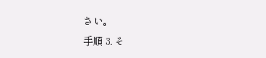さい。
手順 3. そ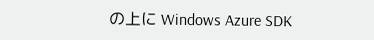の上に Windows Azure SDK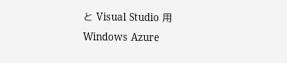と Visual Studio 用 Windows Azure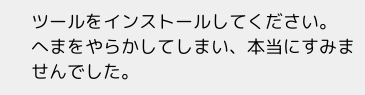ツールをインストールしてください。
へまをやらかしてしまい、本当にすみませんでした。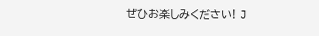ぜひお楽しみください! J